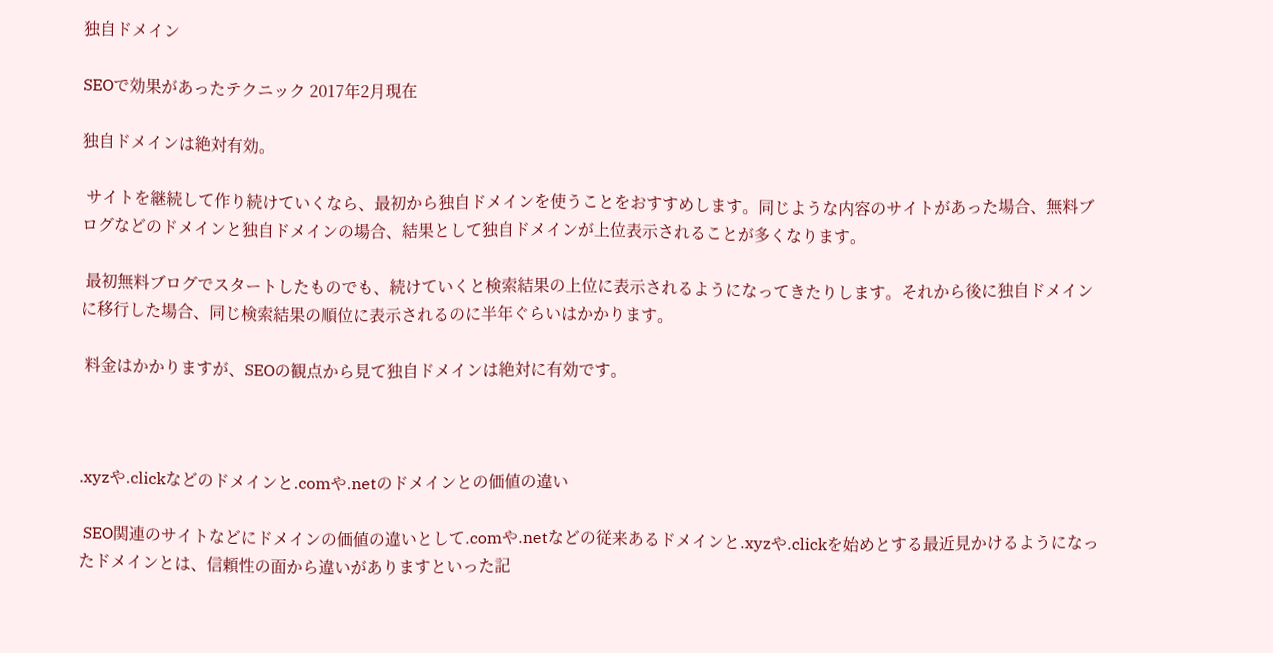独自ドメイン

SEOで効果があったテクニック 2017年2月現在

独自ドメインは絶対有効。

 サイトを継続して作り続けていくなら、最初から独自ドメインを使うことをおすすめします。同じような内容のサイトがあった場合、無料ブログなどのドメインと独自ドメインの場合、結果として独自ドメインが上位表示されることが多くなります。

 最初無料ブログでスタートしたものでも、続けていくと検索結果の上位に表示されるようになってきたりします。それから後に独自ドメインに移行した場合、同じ検索結果の順位に表示されるのに半年ぐらいはかかります。

 料金はかかりますが、SEOの観点から見て独自ドメインは絶対に有効です。



.xyzや.clickなどのドメインと.comや.netのドメインとの価値の違い

 SEO関連のサイトなどにドメインの価値の違いとして.comや.netなどの従来あるドメインと.xyzや.clickを始めとする最近見かけるようになったドメインとは、信頼性の面から違いがありますといった記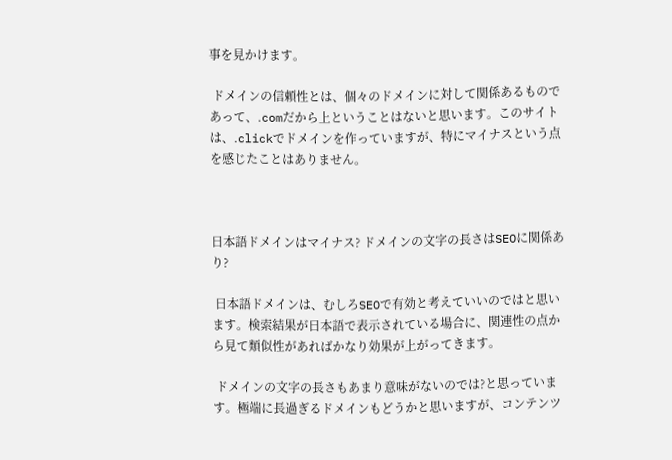事を見かけます。

 ドメインの信頼性とは、個々のドメインに対して関係あるものであって、.comだから上ということはないと思います。このサイトは、.clickでドメインを作っていますが、特にマイナスという点を感じたことはありません。



日本語ドメインはマイナス? ドメインの文字の長さはSEOに関係あり?

 日本語ドメインは、むしろSEOで有効と考えていいのではと思います。検索結果が日本語で表示されている場合に、関連性の点から見て類似性があればかなり効果が上がってきます。

 ドメインの文字の長さもあまり意味がないのでは?と思っています。極端に長過ぎるドメインもどうかと思いますが、コンテンツ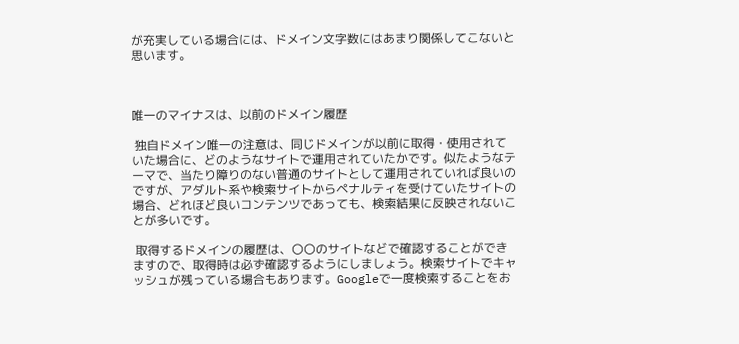が充実している場合には、ドメイン文字数にはあまり関係してこないと思います。



唯一のマイナスは、以前のドメイン履歴

 独自ドメイン唯一の注意は、同じドメインが以前に取得・使用されていた場合に、どのようなサイトで運用されていたかです。似たようなテーマで、当たり障りのない普通のサイトとして運用されていれば良いのですが、アダルト系や検索サイトからペナルティを受けていたサイトの場合、どれほど良いコンテンツであっても、検索結果に反映されないことが多いです。

 取得するドメインの履歴は、〇〇のサイトなどで確認することができますので、取得時は必ず確認するようにしましょう。検索サイトでキャッシュが残っている場合もあります。Googleで一度検索することをお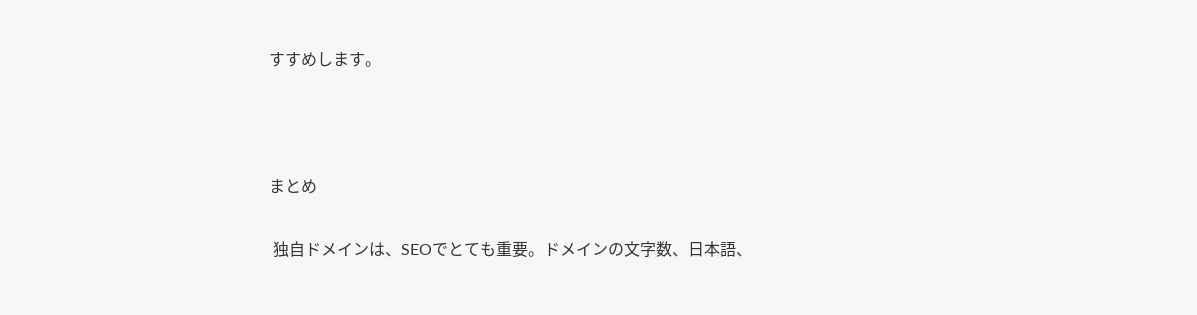すすめします。



まとめ

 独自ドメインは、SEOでとても重要。ドメインの文字数、日本語、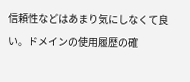信頼性などはあまり気にしなくて良い。ドメインの使用履歴の確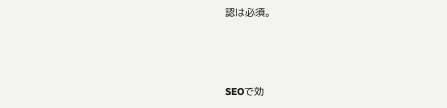認は必須。



SEOで効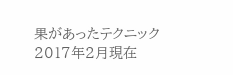果があったテクニック 2017年2月現在